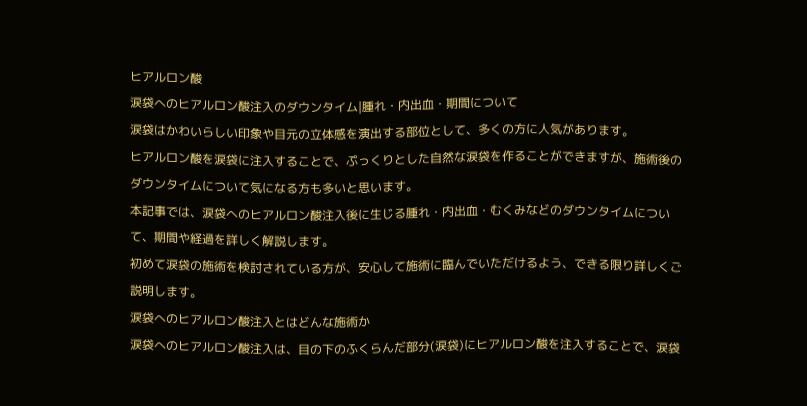ヒアルロン酸
涙袋へのヒアルロン酸注入のダウンタイム|腫れ・内出血・期間について
涙袋はかわいらしい印象や目元の立体感を演出する部位として、多くの方に人気があります。
ヒアルロン酸を涙袋に注入することで、ぷっくりとした自然な涙袋を作ることができますが、施術後のダウンタイムについて気になる方も多いと思います。
本記事では、涙袋へのヒアルロン酸注入後に生じる腫れ・内出血・むくみなどのダウンタイムについて、期間や経過を詳しく解説します。
初めて涙袋の施術を検討されている方が、安心して施術に臨んでいただけるよう、できる限り詳しくご説明します。
涙袋へのヒアルロン酸注入とはどんな施術か
涙袋へのヒアルロン酸注入は、目の下のふくらんだ部分(涙袋)にヒアルロン酸を注入することで、涙袋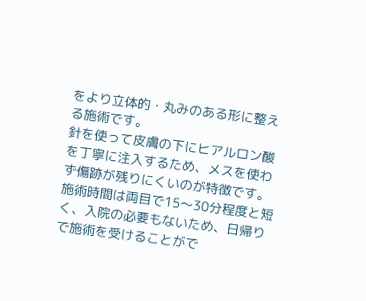をより立体的・丸みのある形に整える施術です。
針を使って皮膚の下にヒアルロン酸を丁寧に注入するため、メスを使わず傷跡が残りにくいのが特徴です。
施術時間は両目で15〜30分程度と短く、入院の必要もないため、日帰りで施術を受けることがで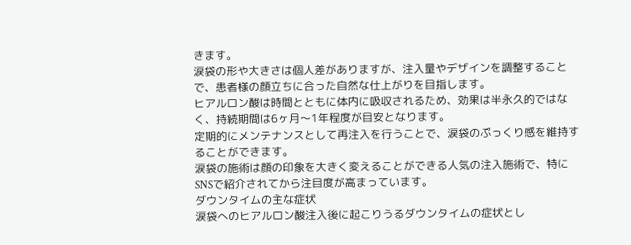きます。
涙袋の形や大きさは個人差がありますが、注入量やデザインを調整することで、患者様の顔立ちに合った自然な仕上がりを目指します。
ヒアルロン酸は時間とともに体内に吸収されるため、効果は半永久的ではなく、持続期間は6ヶ月〜1年程度が目安となります。
定期的にメンテナンスとして再注入を行うことで、涙袋のぷっくり感を維持することができます。
涙袋の施術は顔の印象を大きく変えることができる人気の注入施術で、特にSNSで紹介されてから注目度が高まっています。
ダウンタイムの主な症状
涙袋へのヒアルロン酸注入後に起こりうるダウンタイムの症状とし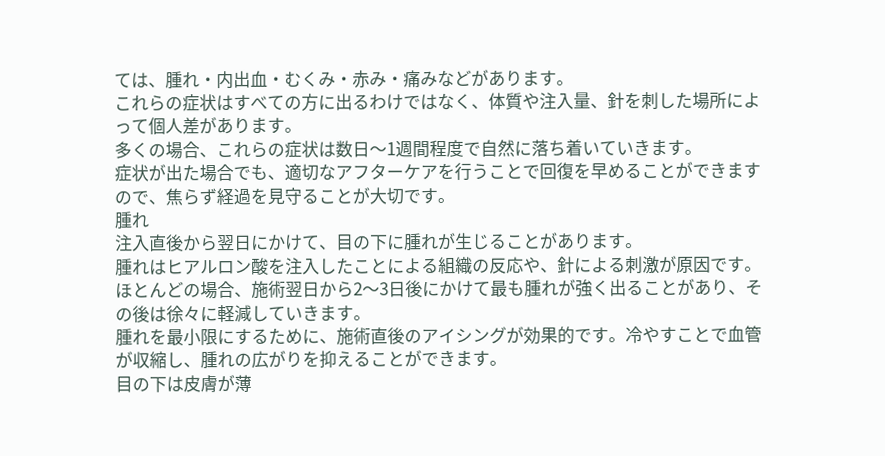ては、腫れ・内出血・むくみ・赤み・痛みなどがあります。
これらの症状はすべての方に出るわけではなく、体質や注入量、針を刺した場所によって個人差があります。
多くの場合、これらの症状は数日〜1週間程度で自然に落ち着いていきます。
症状が出た場合でも、適切なアフターケアを行うことで回復を早めることができますので、焦らず経過を見守ることが大切です。
腫れ
注入直後から翌日にかけて、目の下に腫れが生じることがあります。
腫れはヒアルロン酸を注入したことによる組織の反応や、針による刺激が原因です。
ほとんどの場合、施術翌日から2〜3日後にかけて最も腫れが強く出ることがあり、その後は徐々に軽減していきます。
腫れを最小限にするために、施術直後のアイシングが効果的です。冷やすことで血管が収縮し、腫れの広がりを抑えることができます。
目の下は皮膚が薄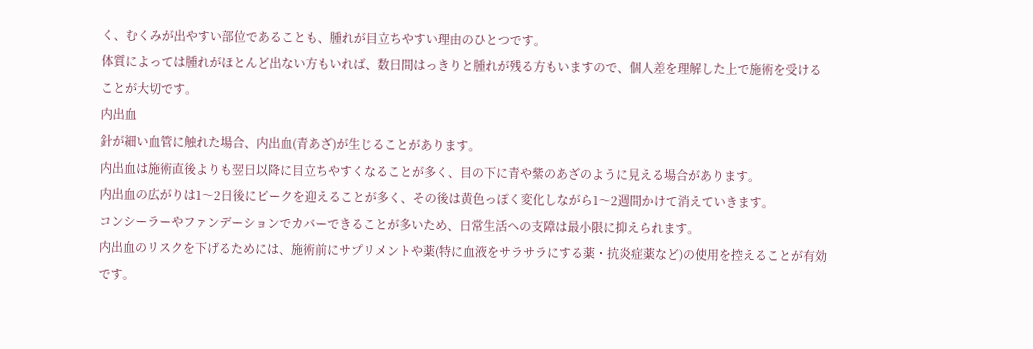く、むくみが出やすい部位であることも、腫れが目立ちやすい理由のひとつです。
体質によっては腫れがほとんど出ない方もいれば、数日間はっきりと腫れが残る方もいますので、個人差を理解した上で施術を受けることが大切です。
内出血
針が細い血管に触れた場合、内出血(青あざ)が生じることがあります。
内出血は施術直後よりも翌日以降に目立ちやすくなることが多く、目の下に青や紫のあざのように見える場合があります。
内出血の広がりは1〜2日後にピークを迎えることが多く、その後は黄色っぽく変化しながら1〜2週間かけて消えていきます。
コンシーラーやファンデーションでカバーできることが多いため、日常生活への支障は最小限に抑えられます。
内出血のリスクを下げるためには、施術前にサプリメントや薬(特に血液をサラサラにする薬・抗炎症薬など)の使用を控えることが有効です。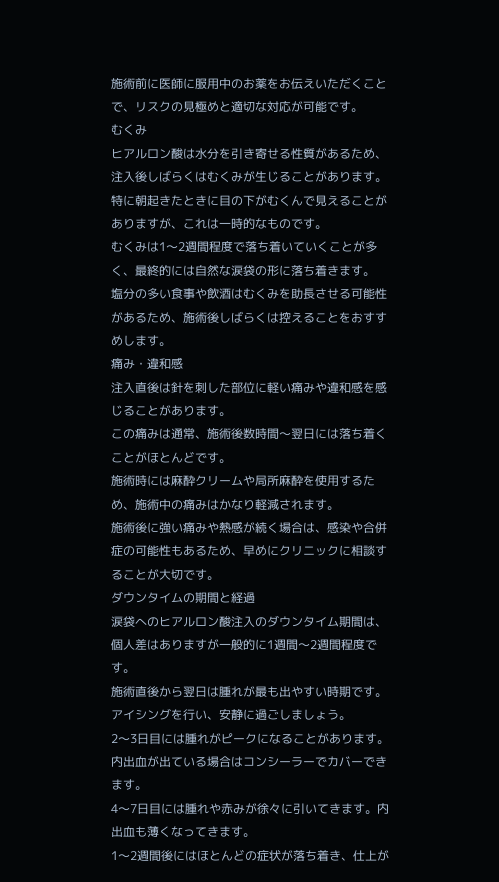施術前に医師に服用中のお薬をお伝えいただくことで、リスクの見極めと適切な対応が可能です。
むくみ
ヒアルロン酸は水分を引き寄せる性質があるため、注入後しばらくはむくみが生じることがあります。
特に朝起きたときに目の下がむくんで見えることがありますが、これは一時的なものです。
むくみは1〜2週間程度で落ち着いていくことが多く、最終的には自然な涙袋の形に落ち着きます。
塩分の多い食事や飲酒はむくみを助長させる可能性があるため、施術後しばらくは控えることをおすすめします。
痛み・違和感
注入直後は針を刺した部位に軽い痛みや違和感を感じることがあります。
この痛みは通常、施術後数時間〜翌日には落ち着くことがほとんどです。
施術時には麻酔クリームや局所麻酔を使用するため、施術中の痛みはかなり軽減されます。
施術後に強い痛みや熱感が続く場合は、感染や合併症の可能性もあるため、早めにクリニックに相談することが大切です。
ダウンタイムの期間と経過
涙袋へのヒアルロン酸注入のダウンタイム期間は、個人差はありますが一般的に1週間〜2週間程度です。
施術直後から翌日は腫れが最も出やすい時期です。アイシングを行い、安静に過ごしましょう。
2〜3日目には腫れがピークになることがあります。内出血が出ている場合はコンシーラーでカバーできます。
4〜7日目には腫れや赤みが徐々に引いてきます。内出血も薄くなってきます。
1〜2週間後にはほとんどの症状が落ち着き、仕上が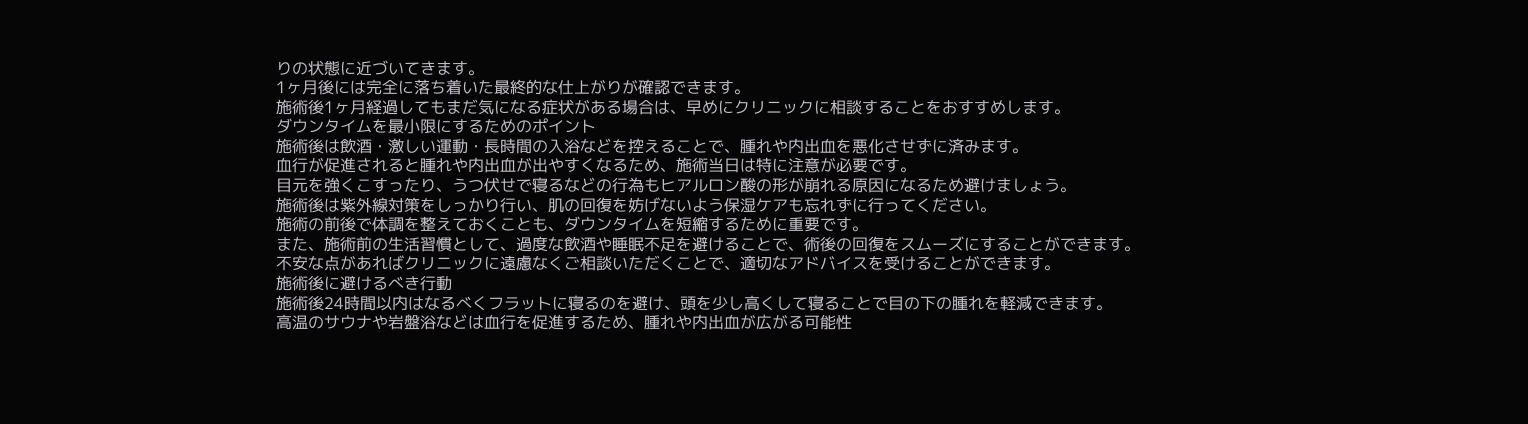りの状態に近づいてきます。
1ヶ月後には完全に落ち着いた最終的な仕上がりが確認できます。
施術後1ヶ月経過してもまだ気になる症状がある場合は、早めにクリニックに相談することをおすすめします。
ダウンタイムを最小限にするためのポイント
施術後は飲酒・激しい運動・長時間の入浴などを控えることで、腫れや内出血を悪化させずに済みます。
血行が促進されると腫れや内出血が出やすくなるため、施術当日は特に注意が必要です。
目元を強くこすったり、うつ伏せで寝るなどの行為もヒアルロン酸の形が崩れる原因になるため避けましょう。
施術後は紫外線対策をしっかり行い、肌の回復を妨げないよう保湿ケアも忘れずに行ってください。
施術の前後で体調を整えておくことも、ダウンタイムを短縮するために重要です。
また、施術前の生活習慣として、過度な飲酒や睡眠不足を避けることで、術後の回復をスムーズにすることができます。
不安な点があればクリニックに遠慮なくご相談いただくことで、適切なアドバイスを受けることができます。
施術後に避けるべき行動
施術後24時間以内はなるべくフラットに寝るのを避け、頭を少し高くして寝ることで目の下の腫れを軽減できます。
高温のサウナや岩盤浴などは血行を促進するため、腫れや内出血が広がる可能性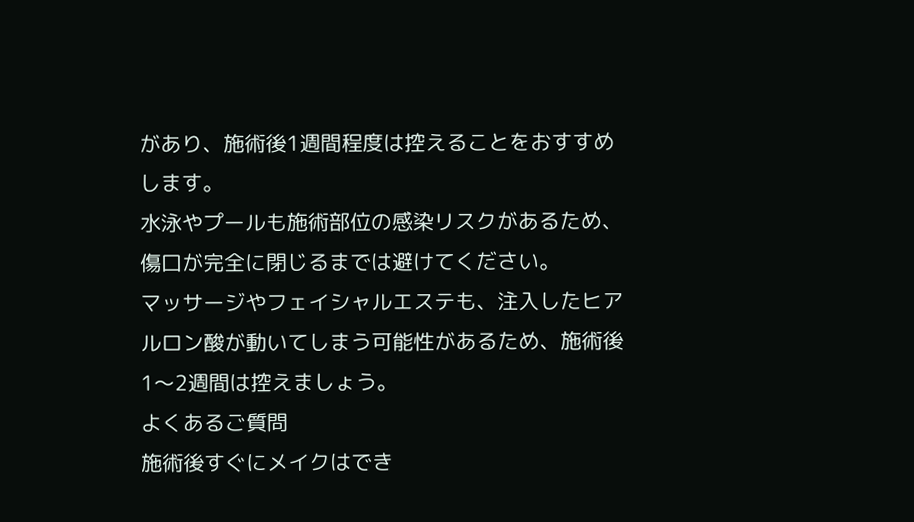があり、施術後1週間程度は控えることをおすすめします。
水泳やプールも施術部位の感染リスクがあるため、傷口が完全に閉じるまでは避けてください。
マッサージやフェイシャルエステも、注入したヒアルロン酸が動いてしまう可能性があるため、施術後1〜2週間は控えましょう。
よくあるご質問
施術後すぐにメイクはでき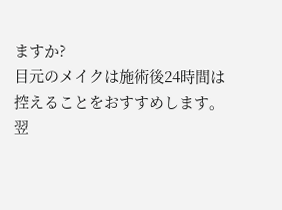ますか?
目元のメイクは施術後24時間は控えることをおすすめします。
翌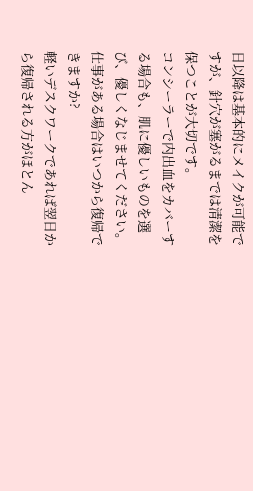日以降は基本的にメイクが可能ですが、針穴が塞がるまでは清潔を保つことが大切です。
コンシーラーで内出血をカバーする場合も、肌に優しいものを選び、優しくなじませてください。
仕事がある場合はいつから復帰できますか?
軽いデスクワークであれば翌日から復帰される方がほとん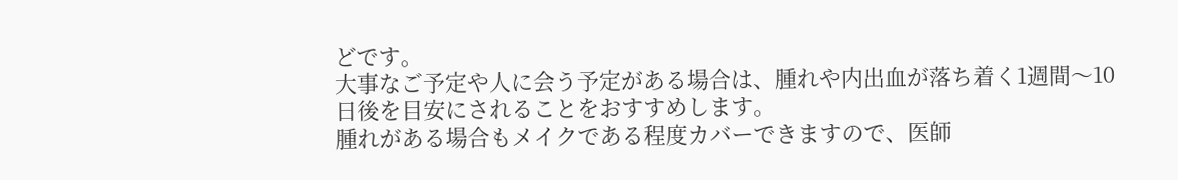どです。
大事なご予定や人に会う予定がある場合は、腫れや内出血が落ち着く1週間〜10日後を目安にされることをおすすめします。
腫れがある場合もメイクである程度カバーできますので、医師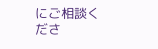にご相談くださ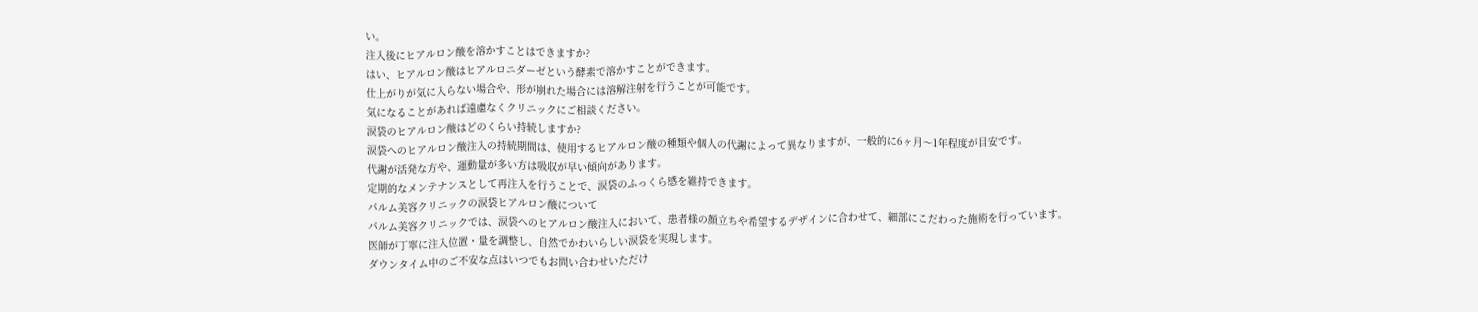い。
注入後にヒアルロン酸を溶かすことはできますか?
はい、ヒアルロン酸はヒアルロニダーゼという酵素で溶かすことができます。
仕上がりが気に入らない場合や、形が崩れた場合には溶解注射を行うことが可能です。
気になることがあれば遠慮なくクリニックにご相談ください。
涙袋のヒアルロン酸はどのくらい持続しますか?
涙袋へのヒアルロン酸注入の持続期間は、使用するヒアルロン酸の種類や個人の代謝によって異なりますが、一般的に6ヶ月〜1年程度が目安です。
代謝が活発な方や、運動量が多い方は吸収が早い傾向があります。
定期的なメンテナンスとして再注入を行うことで、涙袋のふっくら感を維持できます。
パルム美容クリニックの涙袋ヒアルロン酸について
パルム美容クリニックでは、涙袋へのヒアルロン酸注入において、患者様の顔立ちや希望するデザインに合わせて、細部にこだわった施術を行っています。
医師が丁寧に注入位置・量を調整し、自然でかわいらしい涙袋を実現します。
ダウンタイム中のご不安な点はいつでもお問い合わせいただけ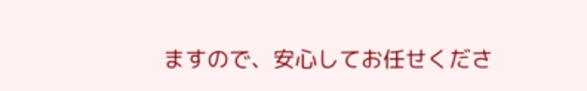ますので、安心してお任せくださ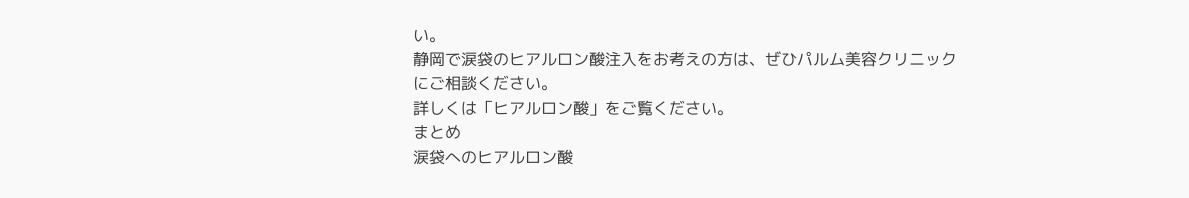い。
静岡で涙袋のヒアルロン酸注入をお考えの方は、ぜひパルム美容クリニックにご相談ください。
詳しくは「ヒアルロン酸」をご覧ください。
まとめ
涙袋へのヒアルロン酸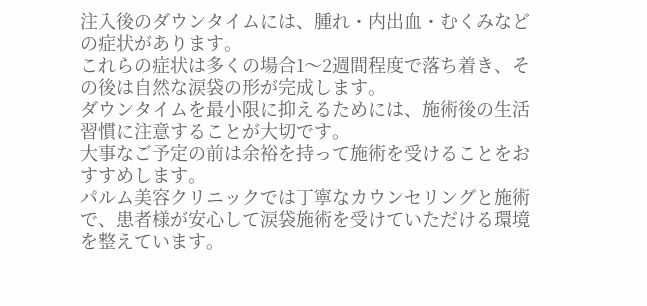注入後のダウンタイムには、腫れ・内出血・むくみなどの症状があります。
これらの症状は多くの場合1〜2週間程度で落ち着き、その後は自然な涙袋の形が完成します。
ダウンタイムを最小限に抑えるためには、施術後の生活習慣に注意することが大切です。
大事なご予定の前は余裕を持って施術を受けることをおすすめします。
パルム美容クリニックでは丁寧なカウンセリングと施術で、患者様が安心して涙袋施術を受けていただける環境を整えています。